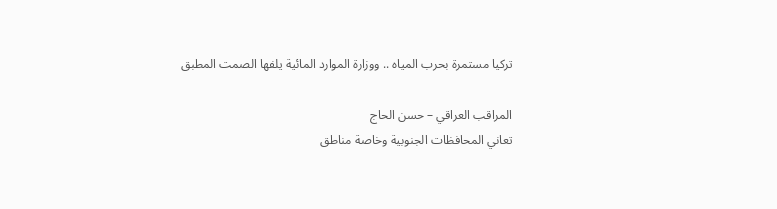تركيا مستمرة بحرب المياه .. ووزارة الموارد المائية يلفها الصمت المطبق

المراقب العراقي – حسن الحاج
تعاني المحافظات الجنوبية وخاصة مناطق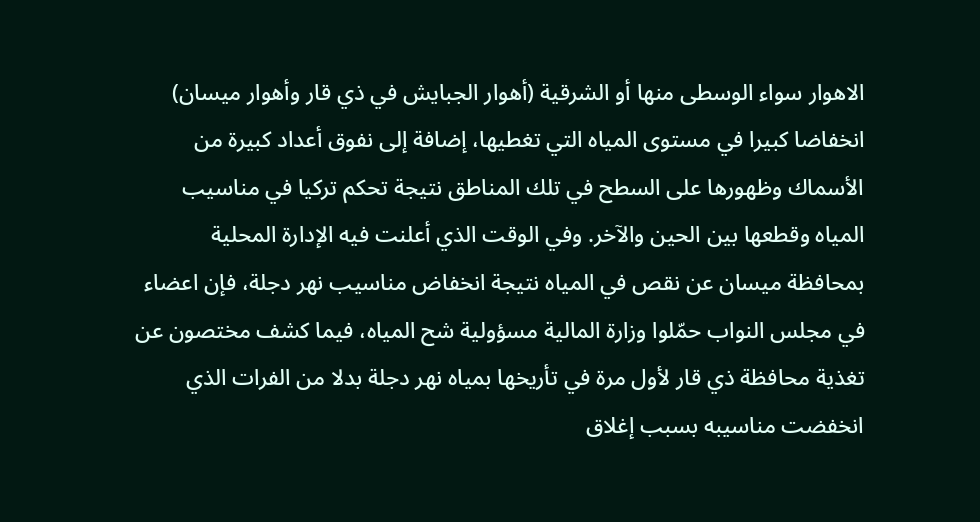الاهوار سواء الوسطى منها أو الشرقية (أهوار الجبايش في ذي قار وأهوار ميسان) انخفاضا كبيرا في مستوى المياه التي تغطيها، إضافة إلى نفوق أعداد كبيرة من الأسماك وظهورها على السطح في تلك المناطق نتيجة تحكم تركيا في مناسيب المياه وقطعها بين الحين والآخر. وفي الوقت الذي أعلنت فيه الإدارة المحلية بمحافظة ميسان عن نقص في المياه نتيجة انخفاض مناسيب نهر دجلة، فإن اعضاء في مجلس النواب حمّلوا وزارة المالية مسؤولية شح المياه، فيما كشف مختصون عن تغذية محافظة ذي قار لأول مرة في تأريخها بمياه نهر دجلة بدلا من الفرات الذي انخفضت مناسيبه بسبب إغلاق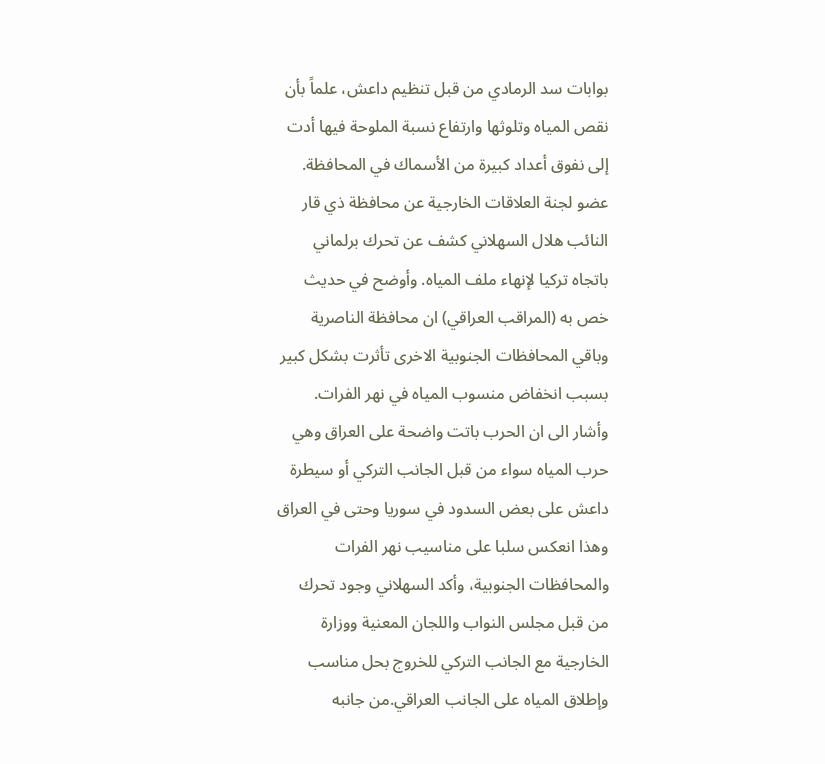بوابات سد الرمادي من قبل تنظيم داعش، علماً بأن نقص المياه وتلوثها وارتفاع نسبة الملوحة فيها أدت إلى نفوق أعداد كبيرة من الأسماك في المحافظة.
عضو لجنة العلاقات الخارجية عن محافظة ذي قار النائب هلال السهلاني كشف عن تحرك برلماني باتجاه تركيا لإنهاء ملف المياه. وأوضح في حديث خص به (المراقب العراقي) ان محافظة الناصرية وباقي المحافظات الجنوبية الاخرى تأثرت بشكل كبير بسبب انخفاض منسوب المياه في نهر الفرات. وأشار الى ان الحرب باتت واضحة على العراق وهي حرب المياه سواء من قبل الجانب التركي أو سيطرة داعش على بعض السدود في سوريا وحتى في العراق وهذا انعكس سلبا على مناسيب نهر الفرات والمحافظات الجنوبية، وأكد السهلاني وجود تحرك من قبل مجلس النواب واللجان المعنية ووزارة الخارجية مع الجانب التركي للخروج بحل مناسب وإطلاق المياه على الجانب العراقي.من جانبه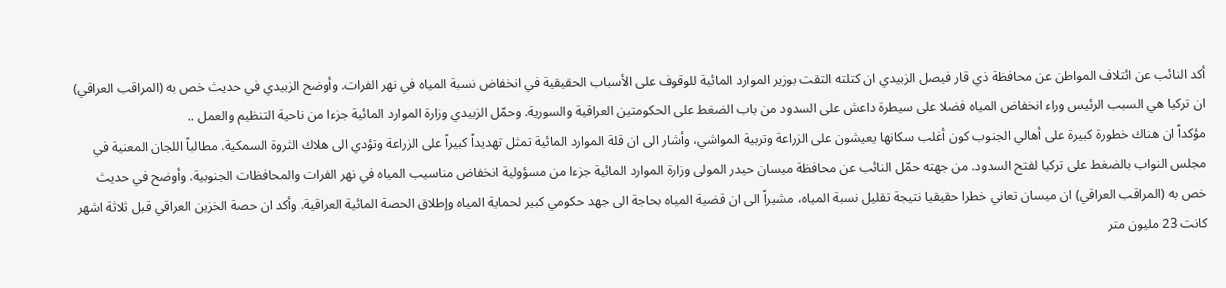أكد النائب عن ائتلاف المواطن عن محافظة ذي قار فيصل الزبيدي ان كتلته التقت بوزير الموارد المائية للوقوف على الأسباب الحقيقية في انخفاض نسبة المياه في نهر الفرات. وأوضح الزبيدي في حديث خص به (المراقب العراقي) ان تركيا هي السبب الرئيس وراء انخفاض المياه فضلا على سيطرة داعش على السدود من باب الضغط على الحكومتين العراقية والسورية. وحمّل الزبيدي وزارة الموارد المائية جزءا من ناحية التنظيم والعمل ..
مؤكداً ان هناك خطورة كبيرة على أهالي الجنوب كون أغلب سكانها يعيشون على الزراعة وتربية المواشي، وأشار الى ان قلة الموارد المائية تمثل تهديداً كبيراً على الزراعة وتؤدي الى هلاك الثروة السمكية. مطالباً اللجان المعنية في مجلس النواب بالضغط على تركيا لفتح السدود. من جهته حمّل النائب عن محافظة ميسان حيدر المولى وزارة الموارد المائية جزءا من مسؤولية انخفاض مناسيب المياه في نهر الفرات والمحافظات الجنوبية. وأوضح في حديث خص به (المراقب العراقي) ان ميسان تعاني خطرا حقيقيا نتيجة تقليل نسبة المياه، مشيراً الى ان قضية المياه بحاجة الى جهد حكومي كبير لحماية المياه وإطلاق الحصة المائية العراقية. وأكد ان حصة الخزين العراقي قبل ثلاثة اشهر كانت 23 مليون متر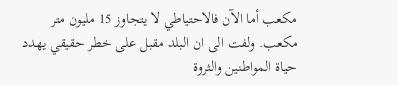مكعب أما الآن فالاحتياطي لا يتجاوز 15 مليون متر مكعب. ولفت الى ان البلد مقبل على خطر حقيقي يهدد حياة المواطنين والثروة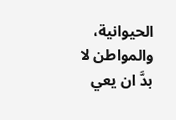الحيوانية، والمواطن لا بدَّ ان يعي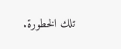تلك الخطورة.